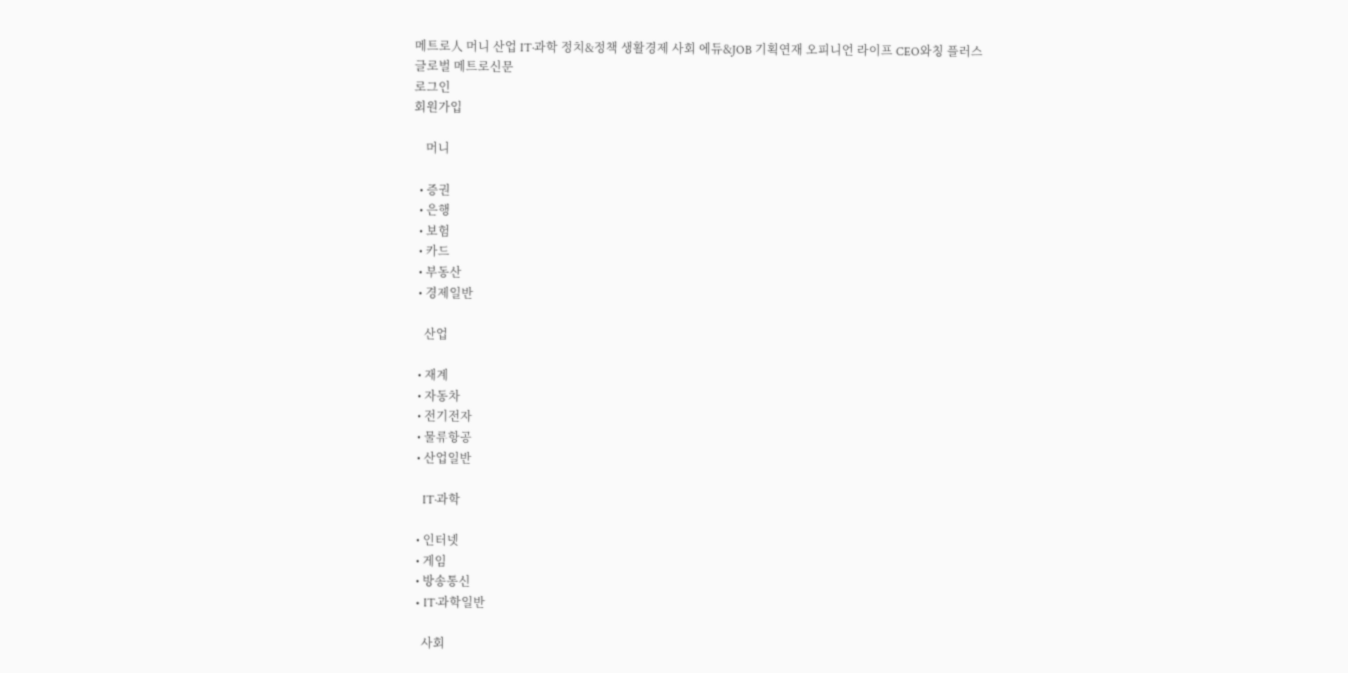메트로人 머니 산업 IT·과학 정치&정책 생활경제 사회 에듀&JOB 기획연재 오피니언 라이프 CEO와칭 플러스
글로벌 메트로신문
로그인
회원가입

    머니

  • 증권
  • 은행
  • 보험
  • 카드
  • 부동산
  • 경제일반

    산업

  • 재계
  • 자동차
  • 전기전자
  • 물류항공
  • 산업일반

    IT·과학

  • 인터넷
  • 게임
  • 방송통신
  • IT·과학일반

    사회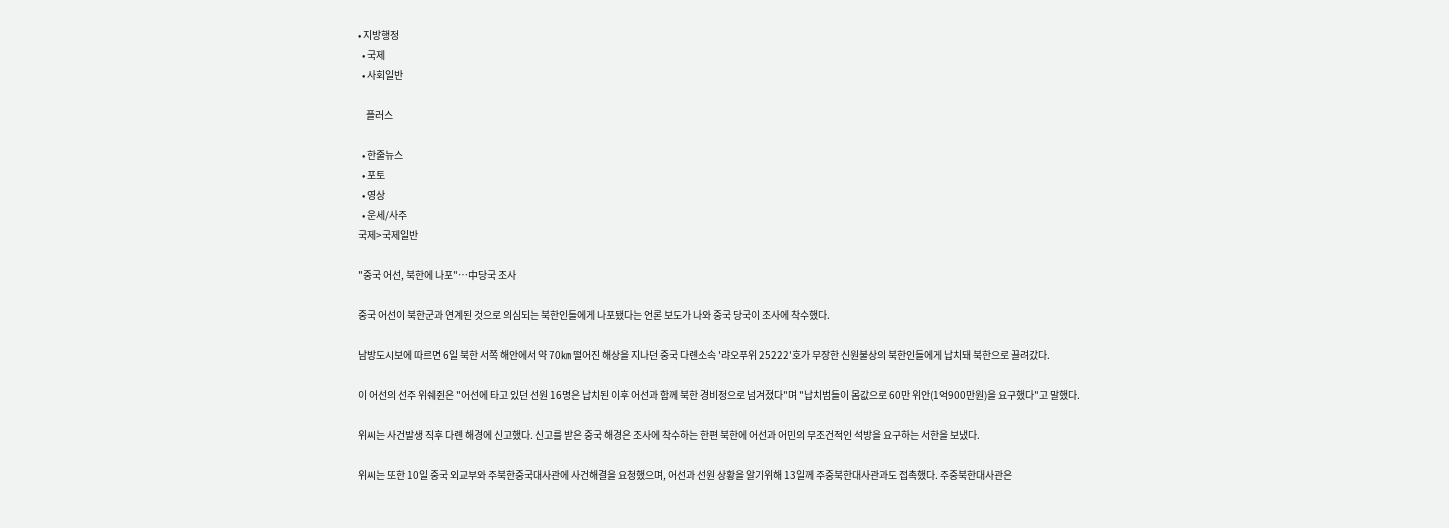• 지방행정
  • 국제
  • 사회일반

    플러스

  • 한줄뉴스
  • 포토
  • 영상
  • 운세/사주
국제>국제일반

"중국 어선, 북한에 나포"…中당국 조사

중국 어선이 북한군과 연계된 것으로 의심되는 북한인들에게 나포됐다는 언론 보도가 나와 중국 당국이 조사에 착수했다.

남방도시보에 따르면 6일 북한 서쪽 해안에서 약 70㎞ 떨어진 해상을 지나던 중국 다롄소속 '랴오푸위 25222'호가 무장한 신원불상의 북한인들에게 납치돼 북한으로 끌려갔다.

이 어선의 선주 위쉐쥔은 "어선에 타고 있던 선원 16명은 납치된 이후 어선과 함께 북한 경비정으로 넘겨졌다"며 "납치범들이 몸값으로 60만 위안(1억900만원)을 요구했다"고 말했다.

위씨는 사건발생 직후 다롄 해경에 신고했다. 신고를 받은 중국 해경은 조사에 착수하는 한편 북한에 어선과 어민의 무조건적인 석방을 요구하는 서한을 보냈다.

위씨는 또한 10일 중국 외교부와 주북한중국대사관에 사건해결을 요청했으며, 어선과 선원 상황을 알기위해 13일께 주중북한대사관과도 접촉했다. 주중북한대사관은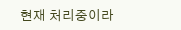현재 처리중이라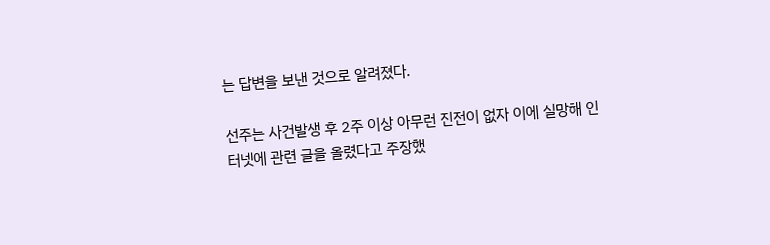는 답변을 보낸 것으로 알려졌다.

선주는 사건발생 후 2주 이상 아무런 진전이 없자 이에 실망해 인터넷에 관련 글을 올렸다고 주장했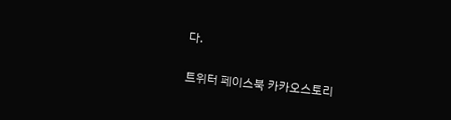다.

트위터 페이스북 카카오스토리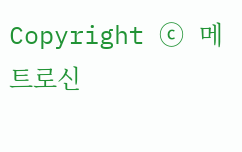Copyright ⓒ 메트로신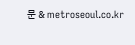문 & metroseoul.co.kr